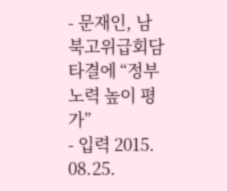- 문재인, 남북고위급회담 타결에 “정부 노력 높이 평가”
- 입력 2015. 08.25.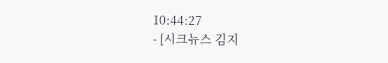10:44:27
- [시크뉴스 김지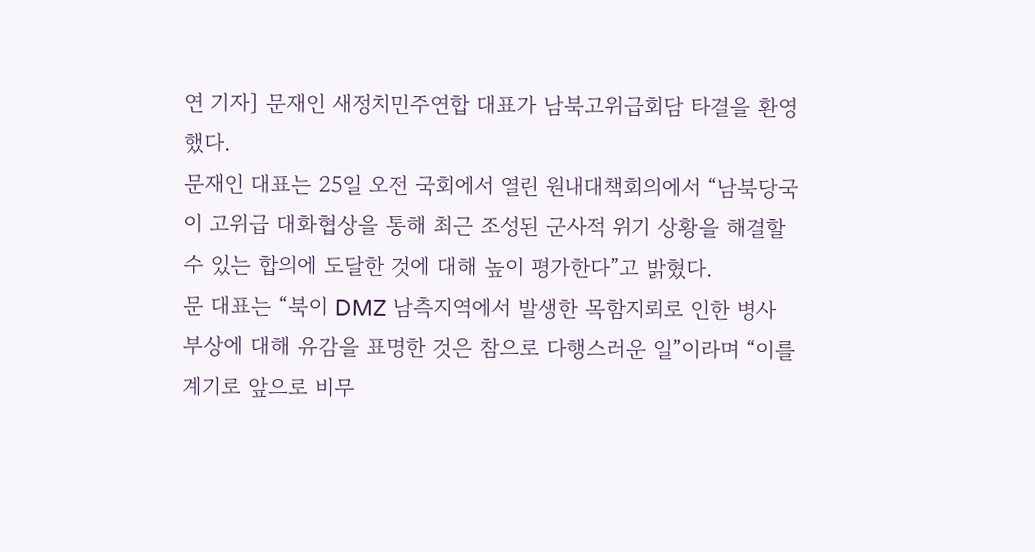연 기자] 문재인 새정치민주연합 대표가 남북고위급회담 타결을 환영했다.
문재인 대표는 25일 오전 국회에서 열린 원내대책회의에서 “남북당국이 고위급 대화협상을 통해 최근 조성된 군사적 위기 상황을 해결할 수 있는 합의에 도달한 것에 대해 높이 평가한다”고 밝혔다.
문 대표는 “북이 DMZ 남측지역에서 발생한 목함지뢰로 인한 병사 부상에 대해 유감을 표명한 것은 참으로 다행스러운 일”이라며 “이를 계기로 앞으로 비무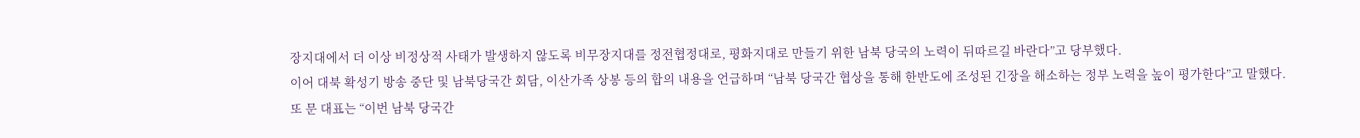장지대에서 더 이상 비정상적 사태가 발생하지 않도록 비무장지대를 정전협정대로, 평화지대로 만들기 위한 남북 당국의 노력이 뒤따르길 바란다”고 당부했다.
이어 대북 확성기 방송 중단 및 남북당국간 회담, 이산가족 상봉 등의 합의 내용을 언급하며 “남북 당국간 협상을 통해 한반도에 조성된 긴장을 해소하는 정부 노력을 높이 평가한다”고 말했다.
또 문 대표는 “이번 남북 당국간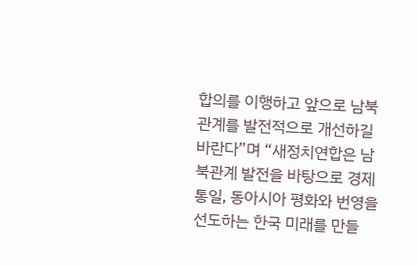합의를 이행하고 앞으로 남북관계를 발전적으로 개선하길 바란다”며 “새정치연합은 남북관계 발전을 바탕으로 경제통일, 동아시아 평화와 번영을 선도하는 한국 미래를 만들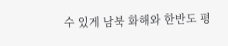수 있게 남북 화해와 한반도 평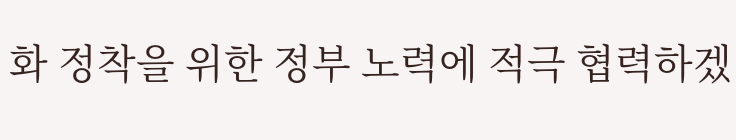화 정착을 위한 정부 노력에 적극 협력하겠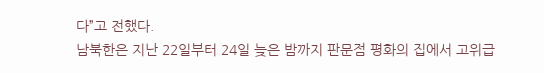다”고 전했다.
남북한은 지난 22일부터 24일 늦은 밤까지 판문점 평화의 집에서 고위급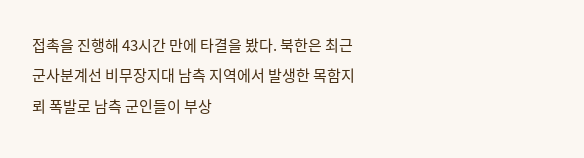접촉을 진행해 43시간 만에 타결을 봤다. 북한은 최근 군사분계선 비무장지대 남측 지역에서 발생한 목함지뢰 폭발로 남측 군인들이 부상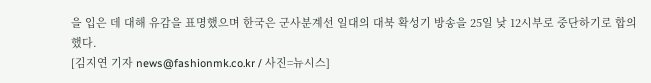을 입은 데 대해 유감을 표명했으며 한국은 군사분계선 일대의 대북 확성기 방송을 25일 낮 12시부로 중단하기로 합의했다.
[김지연 기자 news@fashionmk.co.kr / 사진=뉴시스]